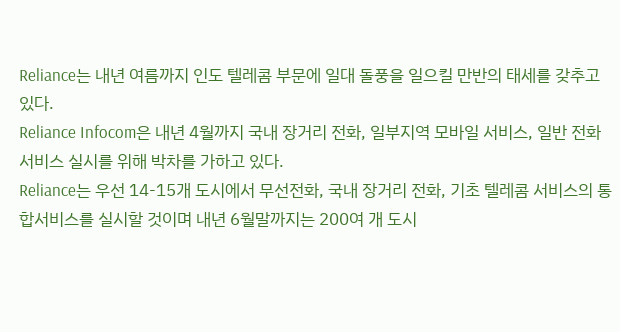Reliance는 내년 여름까지 인도 텔레콤 부문에 일대 돌풍을 일으킬 만반의 태세를 갖추고 있다.
Reliance Infocom은 내년 4월까지 국내 장거리 전화, 일부지역 모바일 서비스, 일반 전화 서비스 실시를 위해 박차를 가하고 있다.
Reliance는 우선 14-15개 도시에서 무선전화, 국내 장거리 전화, 기초 텔레콤 서비스의 통합서비스를 실시할 것이며 내년 6월말까지는 200여 개 도시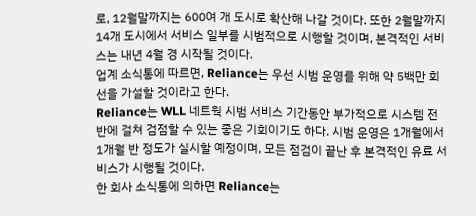로, 12월말까지는 600여 개 도시로 확산해 나갈 것이다. 또한 2월말까지 14개 도시에서 서비스 일부를 시범적으로 시행할 것이며, 본격적인 서비스는 내년 4월 경 시작될 것이다.
업계 소식통에 따르면, Reliance는 우선 시범 운영를 위해 약 5백만 회선을 가설할 것이라고 한다.
Reliance는 WLL 네트웍 시범 서비스 기간동안 부가적으로 시스템 전반에 걸쳐 검점할 수 있는 좋은 기회이기도 하다. 시범 운영은 1개월에서 1개월 반 정도가 실시할 예정이며, 모든 점검이 끝난 후 본격적인 유료 서비스가 시행될 것이다.
한 회사 소식통에 의하면 Reliance는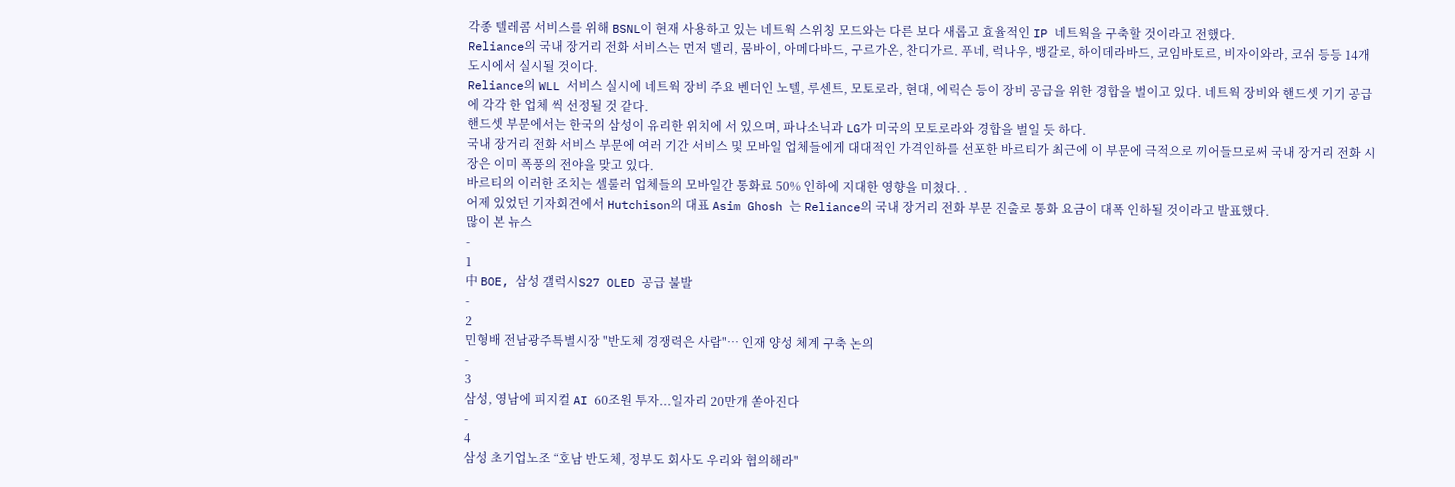각종 텔레콤 서비스를 위해 BSNL이 현재 사용하고 있는 네트웍 스위칭 모드와는 다른 보다 새롭고 효율적인 IP 네트웍을 구축할 것이라고 전했다.
Reliance의 국내 장거리 전화 서비스는 먼저 델리, 뭄바이, 아메다바드, 구르가온, 찬디가르. 푸네, 럭나우, 뱅갈로, 하이데라바드, 코임바토르, 비자이와라, 코쉬 등등 14개 도시에서 실시될 것이다.
Reliance의 WLL 서비스 실시에 네트웍 장비 주요 벤더인 노텔, 루센트, 모토로라, 현대, 에릭슨 등이 장비 공급을 위한 경합을 벌이고 있다. 네트웍 장비와 핸드셋 기기 공급에 각각 한 업체 씩 선정될 것 같다.
핸드셋 부문에서는 한국의 삼성이 유리한 위치에 서 있으며, 파나소닉과 LG가 미국의 모토로라와 경합을 벌일 듯 하다.
국내 장거리 전화 서비스 부문에 여러 기간 서비스 및 모바일 업체들에게 대대적인 가격인하를 선포한 바르티가 최근에 이 부문에 극적으로 끼어들므로써 국내 장거리 전화 시장은 이미 폭풍의 전야을 맞고 있다.
바르티의 이러한 조치는 셀룰러 업체들의 모바일간 통화료 50% 인하에 지대한 영향을 미쳤다. .
어제 있었던 기자회견에서 Hutchison의 대표 Asim Ghosh 는 Reliance의 국내 장거리 전화 부문 진출로 통화 요금이 대폭 인하될 것이라고 발표했다.
많이 본 뉴스
-
1
中 BOE, 삼성 갤럭시S27 OLED 공급 불발
-
2
민형배 전남광주특별시장 "반도체 경쟁력은 사람"… 인재 양성 체계 구축 논의
-
3
삼성, 영남에 피지컬 AI 60조원 투자...일자리 20만개 쏟아진다
-
4
삼성 초기업노조 “호남 반도체, 정부도 회사도 우리와 협의해라"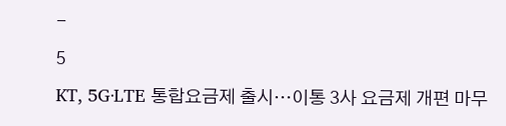-
5
KT, 5G·LTE 통합요금제 출시…이통 3사 요금제 개편 마무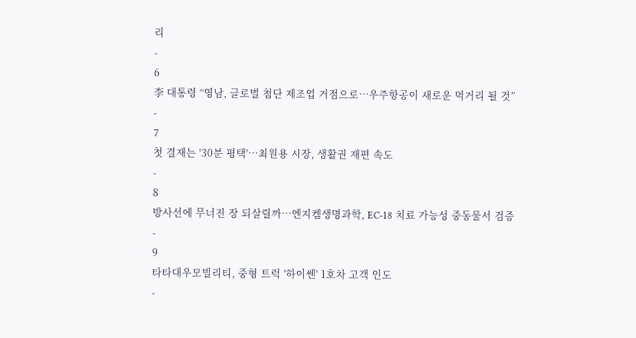리
-
6
李 대통령 “영남, 글로벌 첨단 제조업 거점으로…우주항공이 새로운 먹거리 될 것”
-
7
첫 결재는 '30분 평택'…최원용 시장, 생활권 재편 속도
-
8
방사선에 무너진 장 되살릴까…엔지켐생명과학, EC-18 치료 가능성 중동물서 검증
-
9
타타대우모빌리티, 중형 트럭 '하이쎈' 1호차 고객 인도
-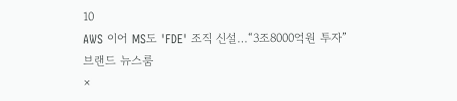10
AWS 이어 MS도 'FDE' 조직 신설…“3조8000억원 투자”
브랜드 뉴스룸
×